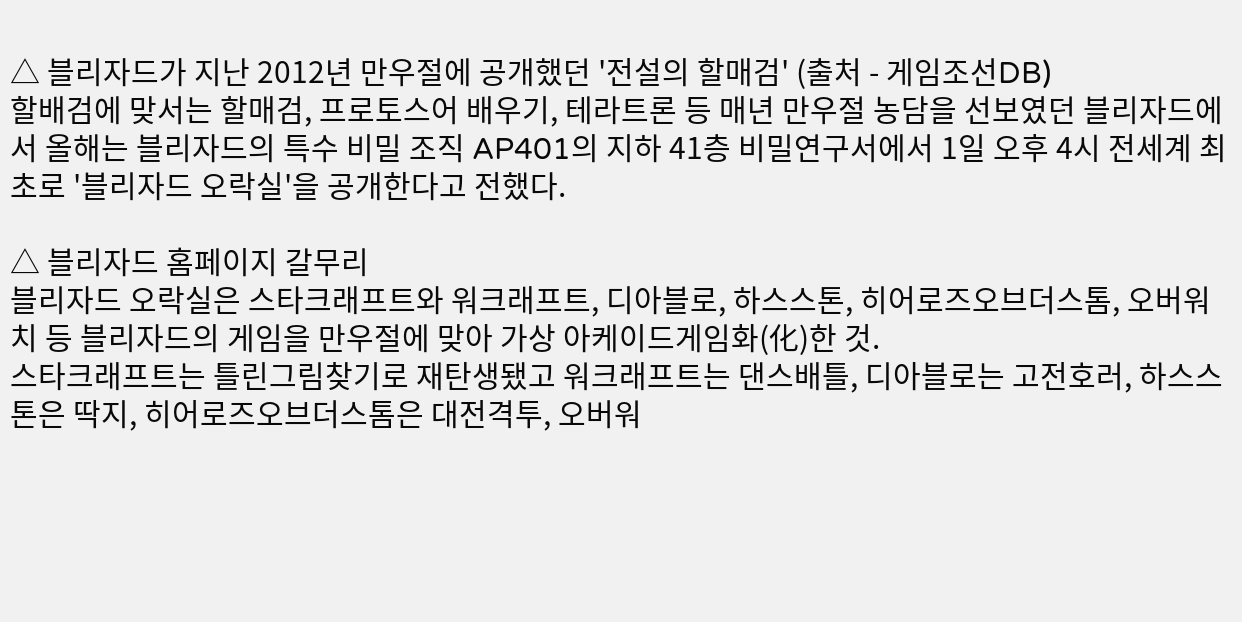△ 블리자드가 지난 2012년 만우절에 공개했던 '전설의 할매검' (출처 - 게임조선DB)
할배검에 맞서는 할매검, 프로토스어 배우기, 테라트론 등 매년 만우절 농담을 선보였던 블리자드에서 올해는 블리자드의 특수 비밀 조직 AP401의 지하 41층 비밀연구서에서 1일 오후 4시 전세계 최초로 '블리자드 오락실'을 공개한다고 전했다.

△ 블리자드 홈페이지 갈무리
블리자드 오락실은 스타크래프트와 워크래프트, 디아블로, 하스스톤, 히어로즈오브더스톰, 오버워치 등 블리자드의 게임을 만우절에 맞아 가상 아케이드게임화(化)한 것.
스타크래프트는 틀린그림찾기로 재탄생됐고 워크래프트는 댄스배틀, 디아블로는 고전호러, 하스스톤은 딱지, 히어로즈오브더스톰은 대전격투, 오버워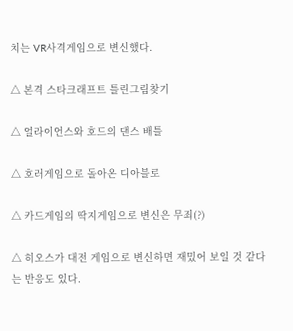치는 VR사격게임으로 변신했다.

△ 본격 스타크래프트 틀린그림찾기

△ 얼라이언스와 호드의 댄스 배틀

△ 호러게임으로 돌아온 디아블로

△ 카드게임의 딱지게임으로 변신은 무죄(?)

△ 히오스가 대전 게임으로 변신하면 재밌어 보일 것 같다는 반응도 있다.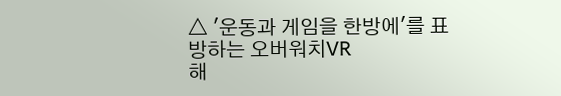△ '운동과 게임을 한방에'를 표방하는 오버워치VR
해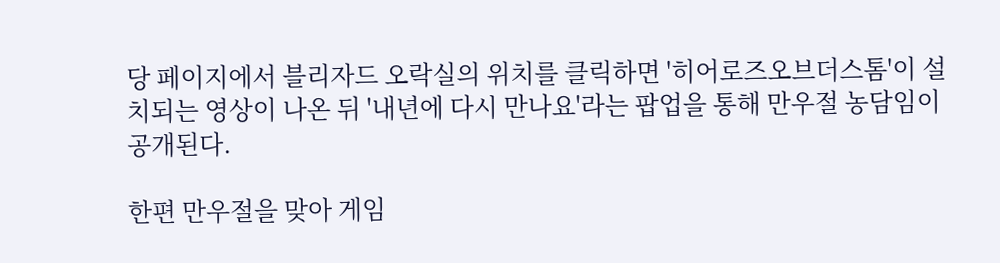당 페이지에서 블리자드 오락실의 위치를 클릭하면 '히어로즈오브더스톰'이 설치되는 영상이 나온 뒤 '내년에 다시 만나요'라는 팝업을 통해 만우절 농담임이 공개된다.

한편 만우절을 맞아 게임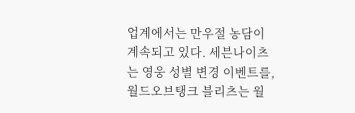업계에서는 만우절 농담이 계속되고 있다. 세븐나이츠는 영웅 성별 변경 이벤트를, 월드오브탱크 블리츠는 월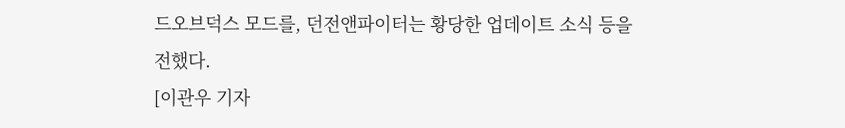드오브덕스 모드를, 던전앤파이터는 황당한 업데이트 소식 등을 전했다.
[이관우 기자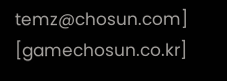temz@chosun.com] [gamechosun.co.kr]